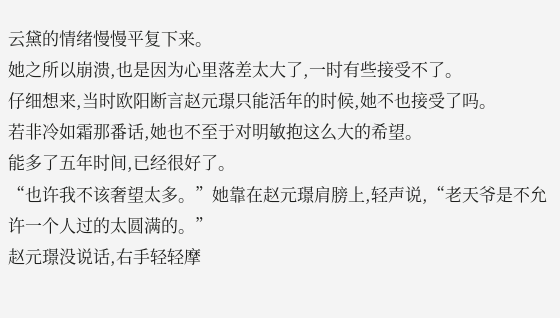云黛的情绪慢慢平复下来。
她之所以崩溃,也是因为心里落差太大了,一时有些接受不了。
仔细想来,当时欧阳断言赵元璟只能活年的时候,她不也接受了吗。
若非冷如霜那番话,她也不至于对明敏抱这么大的希望。
能多了五年时间,已经很好了。
“也许我不该奢望太多。”她靠在赵元璟肩膀上,轻声说,“老天爷是不允许一个人过的太圆满的。”
赵元璟没说话,右手轻轻摩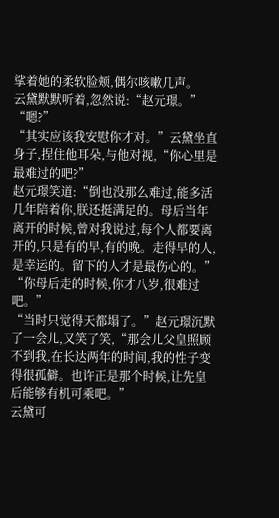挲着她的柔软脸颊,偶尔咳嗽几声。
云黛默默听着,忽然说:“赵元璟。”
“嗯?”
“其实应该我安慰你才对。”云黛坐直身子,捏住他耳朵,与他对视,“你心里是最难过的吧?”
赵元璟笑道:“倒也没那么难过,能多活几年陪着你,朕还挺满足的。母后当年离开的时候,曾对我说过,每个人都要离开的,只是有的早,有的晚。走得早的人,是幸运的。留下的人才是最伤心的。”
“你母后走的时候,你才八岁,很难过吧。”
“当时只觉得天都塌了。”赵元璟沉默了一会儿,又笑了笑,“那会儿父皇照顾不到我,在长达两年的时间,我的性子变得很孤僻。也许正是那个时候,让先皇后能够有机可乘吧。”
云黛可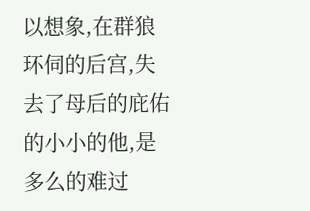以想象,在群狼环伺的后宫,失去了母后的庇佑的小小的他,是多么的难过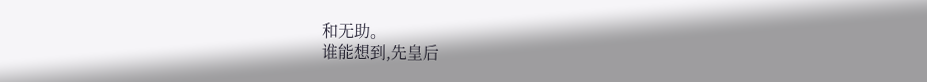和无助。
谁能想到,先皇后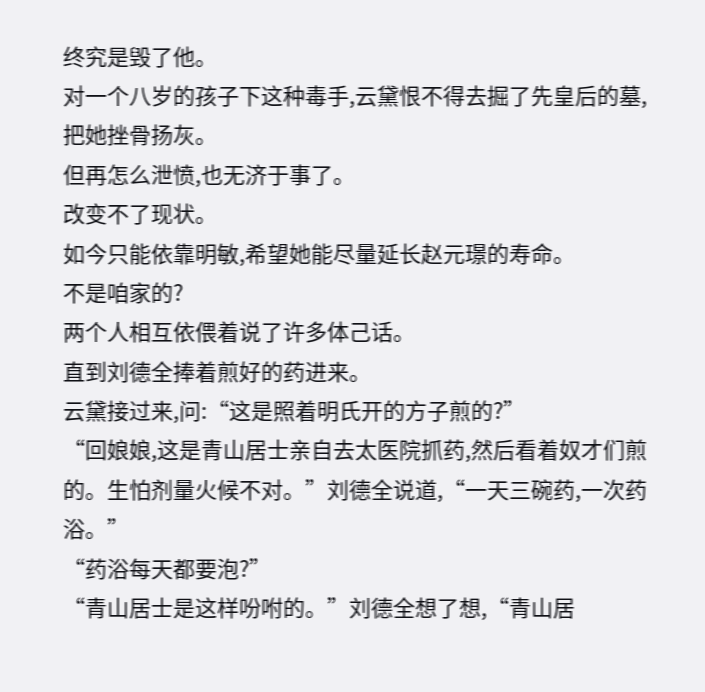终究是毁了他。
对一个八岁的孩子下这种毒手,云黛恨不得去掘了先皇后的墓,把她挫骨扬灰。
但再怎么泄愤,也无济于事了。
改变不了现状。
如今只能依靠明敏,希望她能尽量延长赵元璟的寿命。
不是咱家的?
两个人相互依偎着说了许多体己话。
直到刘德全捧着煎好的药进来。
云黛接过来,问:“这是照着明氏开的方子煎的?”
“回娘娘,这是青山居士亲自去太医院抓药,然后看着奴才们煎的。生怕剂量火候不对。”刘德全说道,“一天三碗药,一次药浴。”
“药浴每天都要泡?”
“青山居士是这样吩咐的。”刘德全想了想,“青山居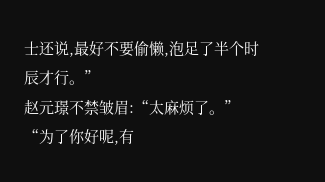士还说,最好不要偷懒,泡足了半个时辰才行。”
赵元璟不禁皱眉:“太麻烦了。”
“为了你好呢,有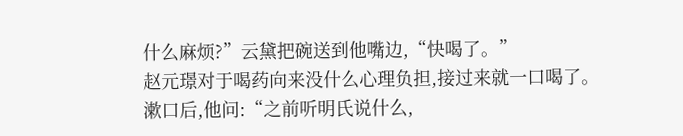什么麻烦?”云黛把碗送到他嘴边,“快喝了。”
赵元璟对于喝药向来没什么心理负担,接过来就一口喝了。
漱口后,他问:“之前听明氏说什么,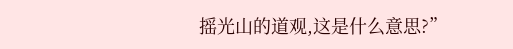摇光山的道观,这是什么意思?”